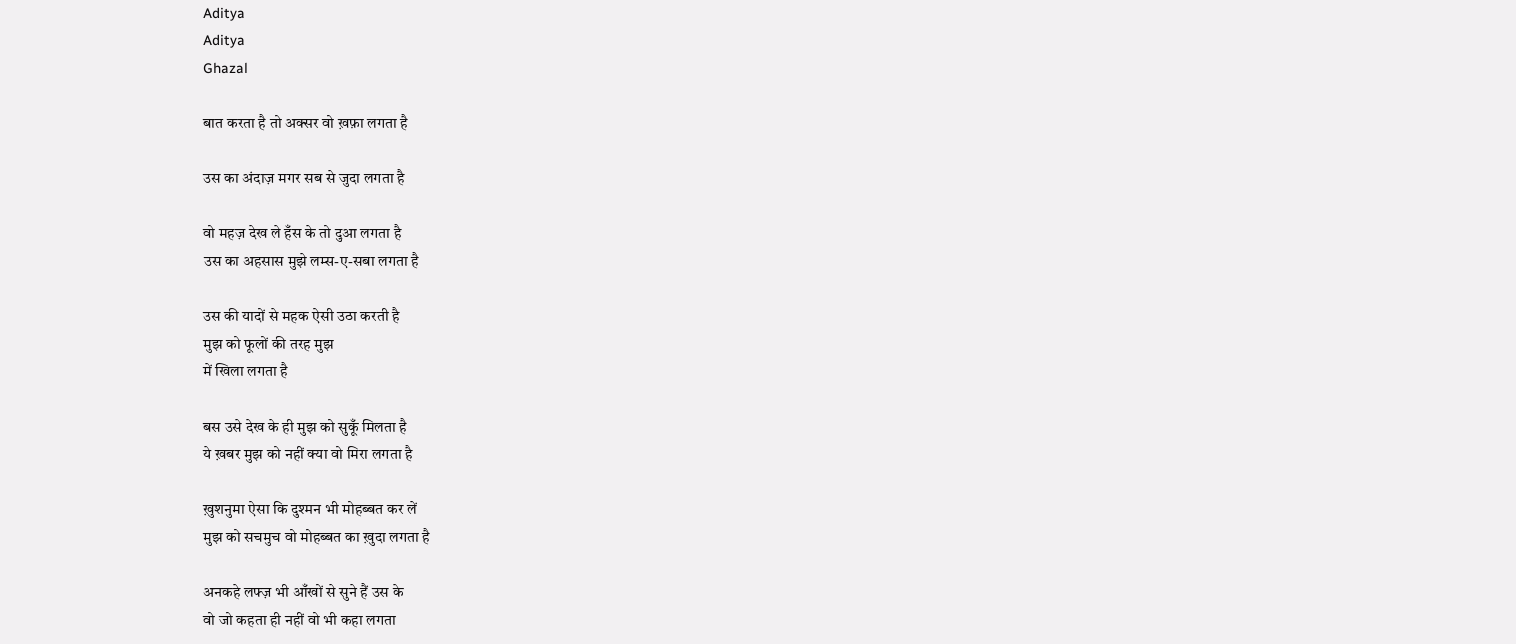Aditya
Aditya
Ghazal

बात करता है तो अक्सर वो ख़फ़ा लगता है

उस का अंदाज़ मगर सब से जुदा लगता है

वो महज़ देख ले हँस के तो दुआ लगता है
उस का अहसास मुझे लम्स-ए-सबा लगता है

उस की यादों से महक ऐसी उठा करती है
मुझ को फूलों की तरह मुझ
में खिला लगता है

बस उसे देख के ही मुझ को सुकूँ मिलता है
ये ख़बर मुझ को नहीं क्या वो मिरा लगता है

ख़ुशनुमा ऐसा कि दुश्मन भी मोहब्बत कर लें
मुझ को सचमुच वो मोहब्बत का ख़ुदा लगता है

अनकहे लफ्ज़ भी आँखों से सुने हैं उस के
वो जो कहता ही नहीं वो भी कहा लगता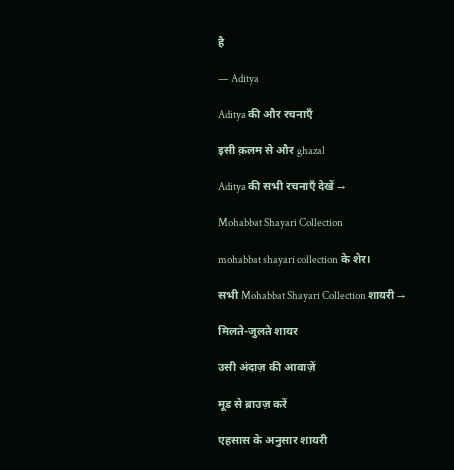है

— Aditya

Aditya की और रचनाएँ

इसी क़लम से और ghazal

Aditya की सभी रचनाएँ देखें →

Mohabbat Shayari Collection

mohabbat shayari collection के शेर।

सभी Mohabbat Shayari Collection शायरी →

मिलते-जुलते शायर

उसी अंदाज़ की आवाज़ें

मूड से ब्राउज़ करें

एहसास के अनुसार शायरी